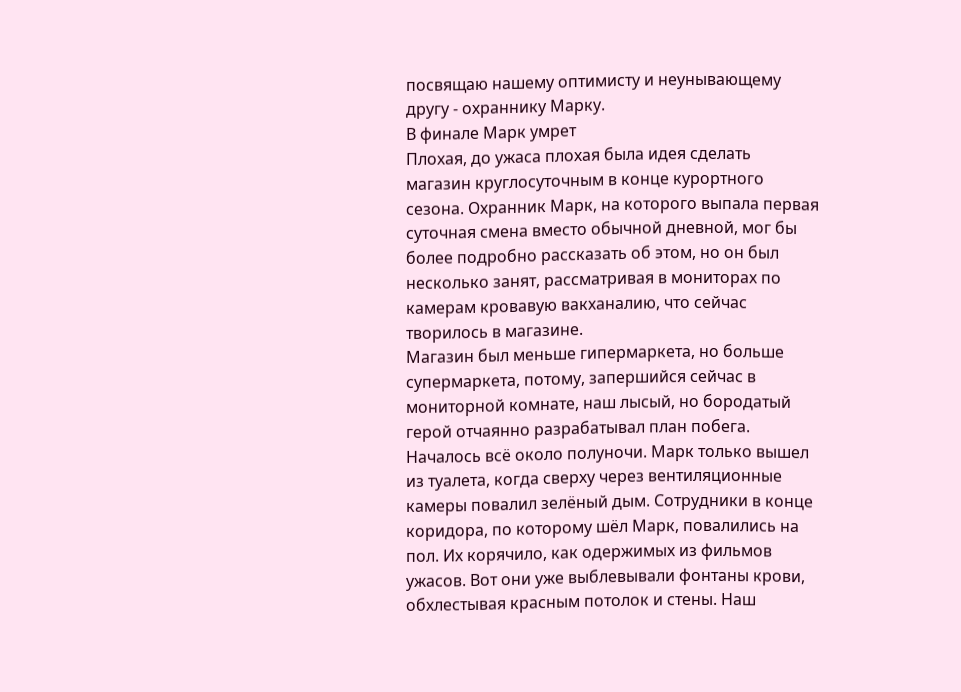посвящаю нашему оптимисту и неунывающему другу - охраннику Марку.
В финале Марк умрет
Плохая, до ужаса плохая была идея сделать магазин круглосуточным в конце курортного сезона. Охранник Марк, на которого выпала первая суточная смена вместо обычной дневной, мог бы более подробно рассказать об этом, но он был несколько занят, рассматривая в мониторах по камерам кровавую вакханалию, что сейчас творилось в магазине.
Магазин был меньше гипермаркета, но больше супермаркета, потому, запершийся сейчас в мониторной комнате, наш лысый, но бородатый герой отчаянно разрабатывал план побега.
Началось всё около полуночи. Марк только вышел из туалета, когда сверху через вентиляционные камеры повалил зелёный дым. Сотрудники в конце коридора, по которому шёл Марк, повалились на пол. Их корячило, как одержимых из фильмов ужасов. Вот они уже выблевывали фонтаны крови, обхлестывая красным потолок и стены. Наш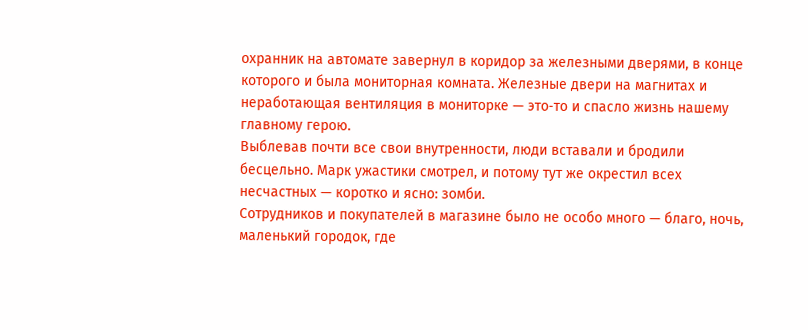охранник на автомате завернул в коридор за железными дверями, в конце которого и была мониторная комната. Железные двери на магнитах и неработающая вентиляция в мониторке — это‑то и спасло жизнь нашему главному герою.
Выблевав почти все свои внутренности, люди вставали и бродили бесцельно. Марк ужастики смотрел, и потому тут же окрестил всех несчастных — коротко и ясно: зомби.
Сотрудников и покупателей в магазине было не особо много — благо, ночь, маленький городок, где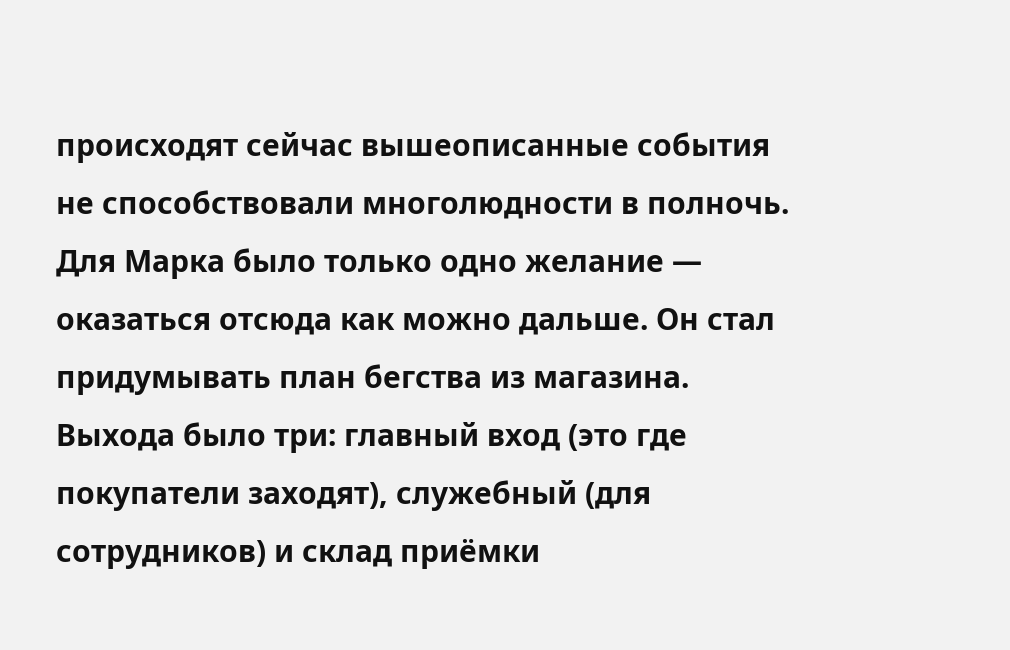происходят сейчас вышеописанные события не способствовали многолюдности в полночь. Для Марка было только одно желание — оказаться отсюда как можно дальше. Он стал придумывать план бегства из магазина. Выхода было три: главный вход (это где покупатели заходят), служебный (для сотрудников) и склад приёмки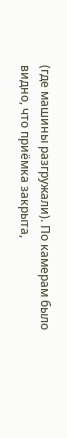(где машины разгружали). По камерам было видно, что приёмка закрыта,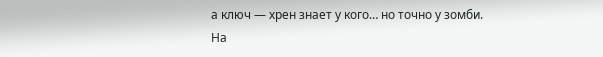а ключ — хрен знает у кого… но точно у зомби.
На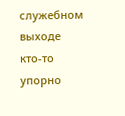служебном выходе кто‑то упорно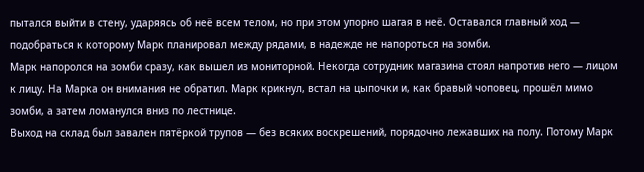пытался выйти в стену, ударяясь об неё всем телом, но при этом упорно шагая в неё. Оставался главный ход — подобраться к которому Марк планировал между рядами, в надежде не напороться на зомби.
Марк напоролся на зомби сразу, как вышел из мониторной. Некогда сотрудник магазина стоял напротив него — лицом к лицу. На Марка он внимания не обратил. Марк крикнул, встал на цыпочки и, как бравый чоповец, прошёл мимо зомби, а затем ломанулся вниз по лестнице.
Выход на склад был завален пятёркой трупов — без всяких воскрешений, порядочно лежавших на полу. Потому Марк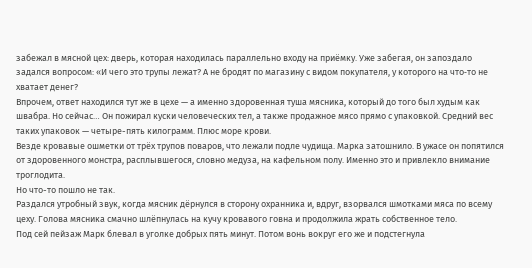забежал в мясной цех: дверь, которая находилась параллельно входу на приёмку. Уже забегая, он запоздало задался вопросом: «И чего это трупы лежат? А не бродят по магазину с видом покупателя, у которого на что‑то не хватает денег?
Впрочем, ответ находился тут же в цехе — а именно здоровенная туша мясника, который до того был худым как швабра. Но сейчас… Он пожирал куски человеческих тел, а также продажное мясо прямо с упаковкой. Средний вес таких упаковок — четыре-пять килограмм. Плюс море крови.
Везде кровавые ошметки от трёх трупов поваров, что лежали подле чудища. Марка затошнило. В ужасе он попятился от здоровенного монстра, расплывшегося, словно медуза, на кафельном полу. Именно это и привлекло внимание троглодита.
Но что-то пошло не так.
Раздался утробный звук, когда мясник дёрнулся в сторону охранника и, вдруг, взорвался шмотками мяса по всему цеху. Голова мясника смачно шлёпнулась на кучу кровавого говна и продолжила жрать собственное тело.
Под сей пейзаж Марк блевал в уголке добрых пять минут. Потом вонь вокруг его же и подстегнула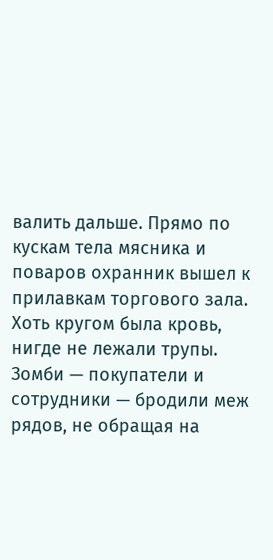валить дальше. Прямо по кускам тела мясника и поваров охранник вышел к прилавкам торгового зала.
Хоть кругом была кровь, нигде не лежали трупы. Зомби — покупатели и сотрудники — бродили меж рядов, не обращая на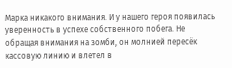Марка никакого внимания. И у нашего героя появилась уверенность в успехе собственного побега. Не обращая внимания на зомби, он молнией пересёк кассовую линию и влетел в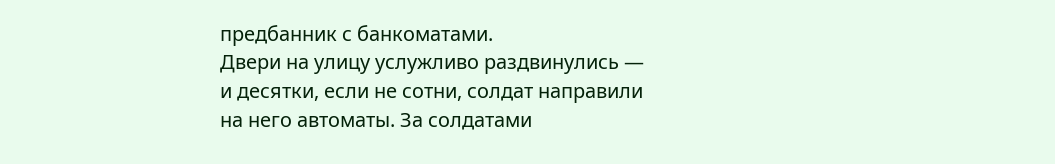предбанник с банкоматами.
Двери на улицу услужливо раздвинулись — и десятки, если не сотни, солдат направили на него автоматы. За солдатами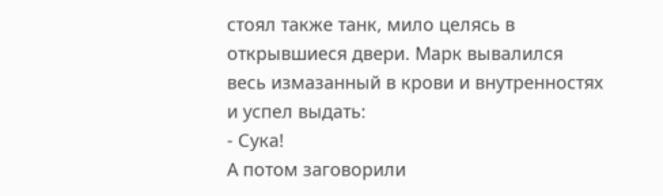стоял также танк, мило целясь в открывшиеся двери. Марк вывалился весь измазанный в крови и внутренностях и успел выдать:
- Сука!
А потом заговорили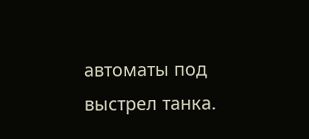автоматы под выстрел танка.